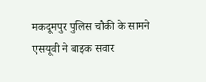मकदूमपुर पुलिस चौकी के सामने एसयूवी ने बाइक सवार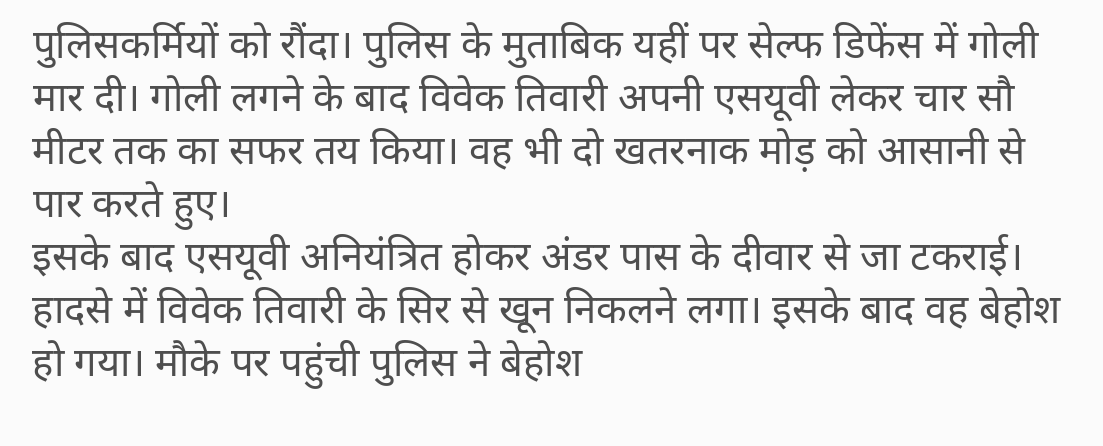पुलिसकर्मियों को रौंदा। पुलिस के मुताबिक यहीं पर सेल्फ डिफेंस में गोली मार दी। गोली लगने के बाद विवेक तिवारी अपनी एसयूवी लेकर चार सौ मीटर तक का सफर तय किया। वह भी दो खतरनाक मोड़ को आसानी से पार करते हुए।
इसके बाद एसयूवी अनियंत्रित होकर अंडर पास के दीवार से जा टकराई। हादसे में विवेक तिवारी के सिर से खून निकलने लगा। इसके बाद वह बेहोश हो गया। मौके पर पहुंची पुलिस ने बेहोश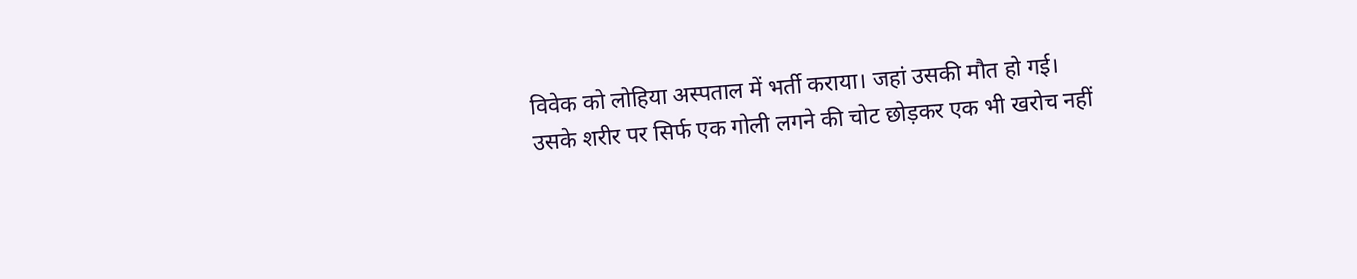विवेक को लोहिया अस्पताल में भर्ती कराया। जहां उसकी मौत हो गई।
उसके शरीर पर सिर्फ एक गोली लगने की चोट छोड़कर एक भी खरोच नहीं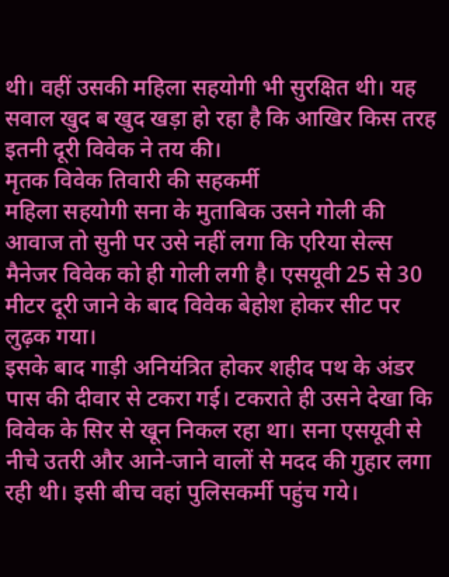थी। वहीं उसकी महिला सहयोगी भी सुरक्षित थी। यह सवाल खुद ब खुद खड़ा हो रहा है कि आखिर किस तरह इतनी दूरी विवेक ने तय की।
मृतक विवेक तिवारी की सहकर्मी
महिला सहयोगी सना के मुताबिक उसने गोली की आवाज तो सुनी पर उसे नहीं लगा कि एरिया सेल्स मैनेजर विवेक को ही गोली लगी है। एसयूवी 25 से 30 मीटर दूरी जाने के बाद विवेक बेहोश होकर सीट पर लुढ़क गया।
इसके बाद गाड़ी अनियंत्रित होकर शहीद पथ के अंडर पास की दीवार से टकरा गई। टकराते ही उसने देखा कि विवेक के सिर से खून निकल रहा था। सना एसयूवी से नीचे उतरी और आने-जाने वालों से मदद की गुहार लगा रही थी। इसी बीच वहां पुलिसकर्मी पहुंच गये।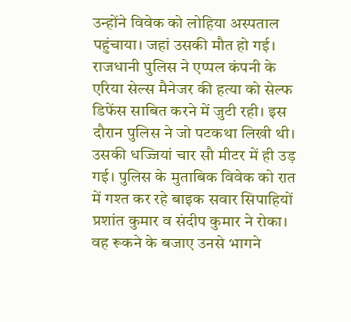उन्होंने विवेक को लोहिया अस्पताल पहुंचाया। जहां उसकी मौत हो गई।
राजधानी पुलिस ने एप्पल कंपनी के एरिया सेल्स मैनेजर की हत्या को सेल्फ डिफेंस साबित करने में जुटी रही। इस दौरान पुलिस ने जो पटकथा लिखी थी। उसकी धज्जियां चार सौ मीटर में ही उड़ गई। पुलिस के मुताबिक विवेक को रात में गश्त कर रहे बाइक सवार सिपाहियों प्रशांत कुमार व संदीप कुमार ने रोका। वह रूकने के बजाए उनसे भागने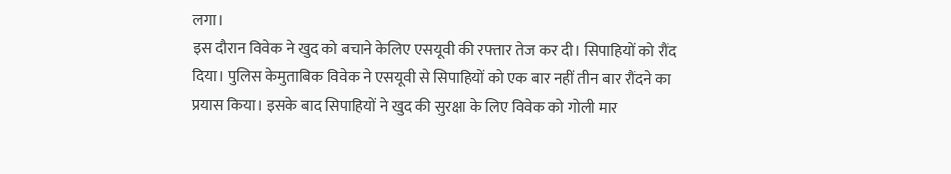लगा।
इस दौरान विवेक ने खुद को बचाने केलिए एसयूवी की रफ्तार तेज कर दी। सिपाहियों को रौंद दिया। पुलिस केमुताबिक विवेक ने एसयूवी से सिपाहियों को एक बार नहीं तीन बार रौंदने का प्रयास किया। इसके बाद सिपाहियों ने खुद की सुरक्षा के लिए विवेक को गोली मार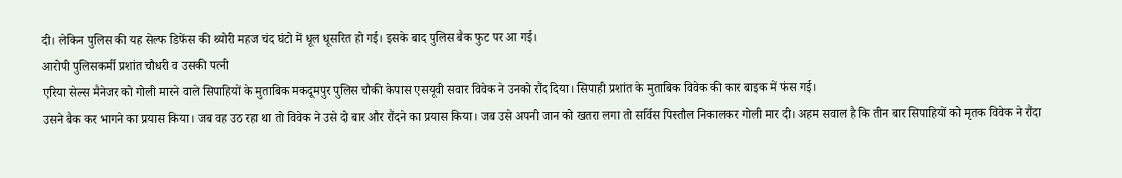दी। लेकिन पुलिस की यह सेल्फ डिफेंस की थ्योरी महज चंद घंटो में धूल धूसरित हो गई। इसके बाद पुलिस बैक फुट पर आ गई।
आरोपी पुलिसकर्मी प्रशांत चौधरी व उसकी पत्नी
एरिया सेल्स मैनेजर को गोली मारने वाले सिपाहियों के मुताबिक मकदूमपुर पुलिस चौकी केपास एसयूवी सवार विवेक ने उनको रौंद दिया। सिपाही प्रशांत के मुताबिक विवेक की कार बाइक में फंस गई।
उसने बैक कर भागने का प्रयास किया। जब वह उठ रहा था तो विवेक ने उसे दो बार और रौंदने का प्रयास किया। जब उसे अपनी जान को खतरा लगा तो सर्विस पिस्तौल निकालकर गोली मार दी। अहम सवाल है कि तीन बार सिपाहियों को मृतक विवेक ने रौंदा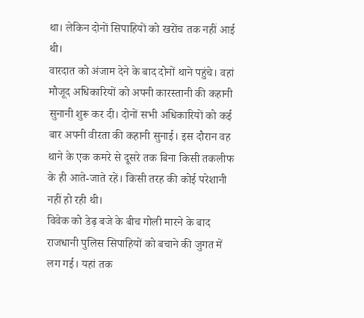था। लेकिन दोनों सिपाहियों को खरोंच तक नहीं आई थी।
वारदात को अंजाम देने के बाद दोनों थाने पहुंचे। वहां मौजूद अधिकारियों को अपनी कारस्तानी की कहानी सुनानी शुरू कर दी। दोनों सभी अधिकारियों को कई बार अपनी वीरता की कहानी सुनाई। इस दौरान वह थाने के एक कमरे से दूसरे तक बिना किसी तकलीफ के ही आते-जाते रहें। किसी तरह की कोई परेशानी नहीं हो रही थी।
विवेक को डेढ़ बजे के बीच गोली मारने के बाद राजधानी पुलिस सिपाहियों को बचाने की जुगत में लग गई। यहां तक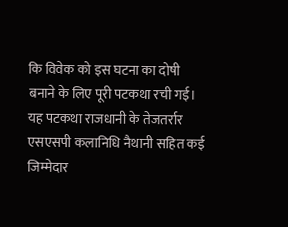कि विवेक को इस घटना का दोषी बनाने के लिए पूरी पटकथा रची गई। यह पटकथा राजधानी के तेजतर्रार एसएसपी कलानिधि नैथानी सहित कई जिम्मेदार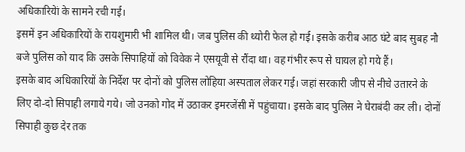अधिकारियेां के सामने रची गई।
इसमें इन अधिकारियों के रायशुमारी भी शामिल थी। जब पुलिस की थ्योरी फेल हो गई। इसके करीब आठ घंटे बाद सुबह नौ बजे पुलिस को याद कि उसके सिपाहियों को विवेक ने एसयूवी से रौंदा था। वह गंभीर रूप से घायल हो गये हैं।
इसके बाद अधिकारियों के निर्देश पर दोनों को पुलिस लोहिया अस्पताल लेकर गई। जहां सरकारी जीप से नीचे उतारने के लिए दो-दो सिपाही लगाये गये। जो उनको गोद में उठाकर इमरजेंसी में पहुंचाया। इसके बाद पुलिस ने घेराबंदी कर ली। दोनों सिपाही कुछ देर तक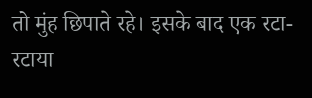तो मुंह छिपाते रहे। इसके बाद एक रटा-रटाया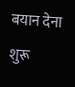बयान देना शुरू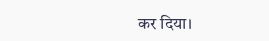कर दिया।